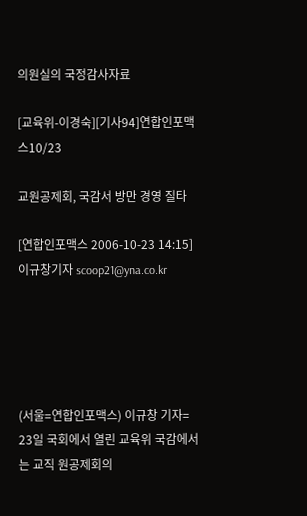의원실의 국정감사자료

[교육위-이경숙][기사94]연합인포맥스10/23

교원공제회, 국감서 방만 경영 질타

[연합인포맥스 2006-10-23 14:15]
이규창기자 scoop21@yna.co.kr





(서울=연합인포맥스) 이규창 기자= 23일 국회에서 열린 교육위 국감에서는 교직 원공제회의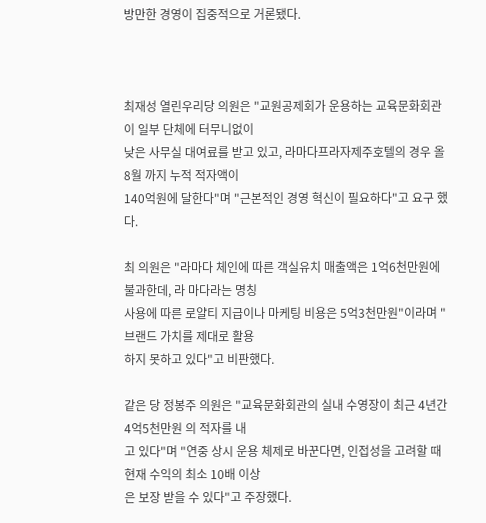방만한 경영이 집중적으로 거론됐다.



최재성 열린우리당 의원은 "교원공제회가 운용하는 교육문화회관이 일부 단체에 터무니없이
낮은 사무실 대여료를 받고 있고, 라마다프라자제주호텔의 경우 올 8월 까지 누적 적자액이
140억원에 달한다"며 "근본적인 경영 혁신이 필요하다"고 요구 했다.

최 의원은 "라마다 체인에 따른 객실유치 매출액은 1억6천만원에 불과한데, 라 마다라는 명칭
사용에 따른 로얄티 지급이나 마케팅 비용은 5억3천만원"이라며 "브랜드 가치를 제대로 활용
하지 못하고 있다"고 비판했다.

같은 당 정봉주 의원은 "교육문화회관의 실내 수영장이 최근 4년간 4억5천만원 의 적자를 내
고 있다"며 "연중 상시 운용 체제로 바꾼다면, 인접성을 고려할 때 현재 수익의 최소 10배 이상
은 보장 받을 수 있다"고 주장했다.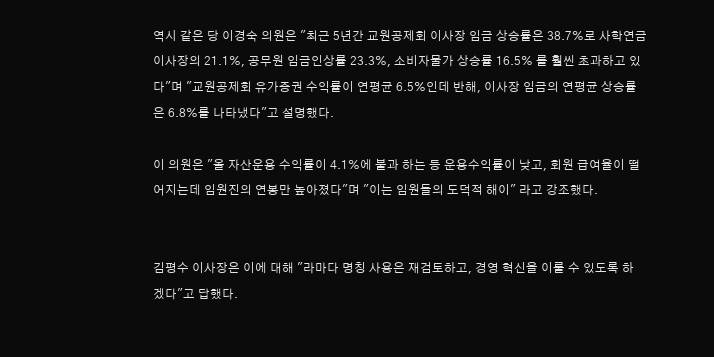역시 같은 당 이경숙 의원은 "최근 5년간 교원공제회 이사장 임금 상승률은 38.7%로 사학연금
이사장의 21.1%, 공무원 임금인상률 23.3%, 소비자물가 상승률 16.5% 를 훨씬 초과하고 있
다"며 "교원공제회 유가증권 수익률이 연평균 6.5%인데 반해, 이사장 임금의 연평균 상승률
은 6.8%를 나타냈다"고 설명했다.

이 의원은 "올 자산운용 수익률이 4.1%에 불과 하는 등 운용수익률이 낮고, 회원 급여율이 떨
어지는데 임원진의 연봉만 높아졌다"며 "이는 임원들의 도덕적 해이" 라고 강조했다.


김평수 이사장은 이에 대해 "라마다 명칭 사용은 재검토하고, 경영 혁신을 이룰 수 있도록 하
겠다"고 답했다.